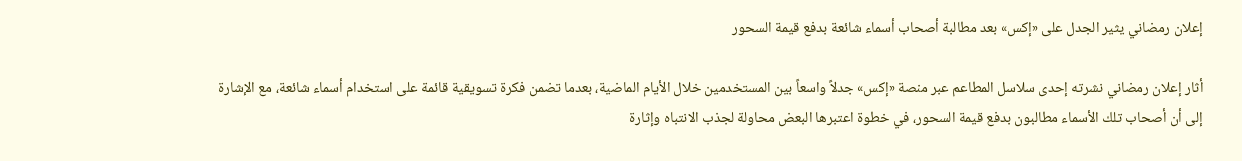إعلان رمضاني يثير الجدل على «إكس» بعد مطالبة أصحاب أسماء شائعة بدفع قيمة السحور

أثار إعلان رمضاني نشرته إحدى سلاسل المطاعم عبر منصة «إكس» جدلاً واسعاً بين المستخدمين خلال الأيام الماضية، بعدما تضمن فكرة تسويقية قائمة على استخدام أسماء شائعة، مع الإشارة إلى أن أصحاب تلك الأسماء مطالبون بدفع قيمة السحور، في خطوة اعتبرها البعض محاولة لجذب الانتباه وإثارة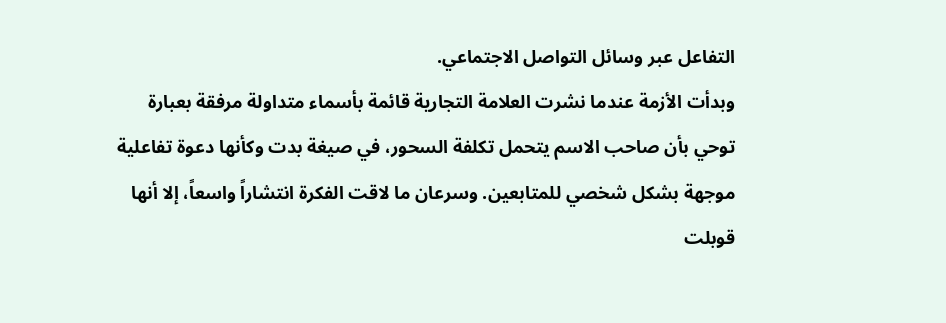التفاعل عبر وسائل التواصل الاجتماعي.
وبدأت الأزمة عندما نشرت العلامة التجارية قائمة بأسماء متداولة مرفقة بعبارة توحي بأن صاحب الاسم يتحمل تكلفة السحور، في صيغة بدت وكأنها دعوة تفاعلية موجهة بشكل شخصي للمتابعين. وسرعان ما لاقت الفكرة انتشاراً واسعاً، إلا أنها قوبلت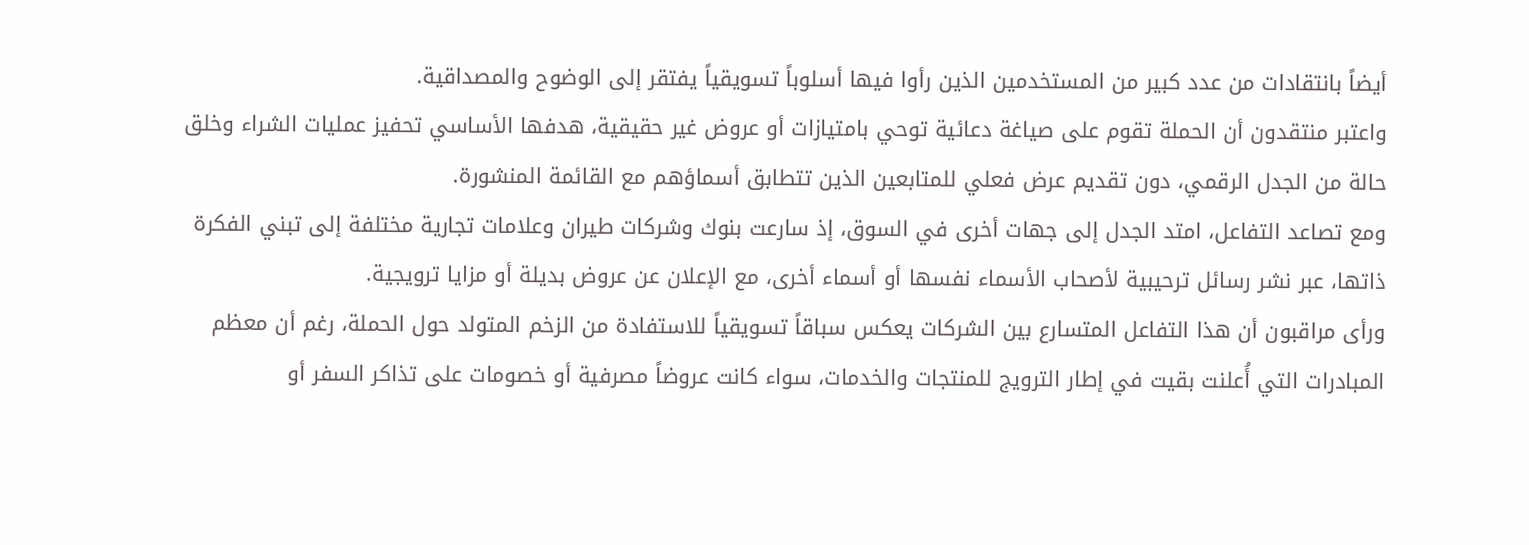أيضاً بانتقادات من عدد كبير من المستخدمين الذين رأوا فيها أسلوباً تسويقياً يفتقر إلى الوضوح والمصداقية.
واعتبر منتقدون أن الحملة تقوم على صياغة دعائية توحي بامتيازات أو عروض غير حقيقية، هدفها الأساسي تحفيز عمليات الشراء وخلق حالة من الجدل الرقمي، دون تقديم عرض فعلي للمتابعين الذين تتطابق أسماؤهم مع القائمة المنشورة.
ومع تصاعد التفاعل، امتد الجدل إلى جهات أخرى في السوق، إذ سارعت بنوك وشركات طيران وعلامات تجارية مختلفة إلى تبني الفكرة ذاتها، عبر نشر رسائل ترحيبية لأصحاب الأسماء نفسها أو أسماء أخرى، مع الإعلان عن عروض بديلة أو مزايا ترويجية.
ورأى مراقبون أن هذا التفاعل المتسارع بين الشركات يعكس سباقاً تسويقياً للاستفادة من الزخم المتولد حول الحملة، رغم أن معظم المبادرات التي أُعلنت بقيت في إطار الترويج للمنتجات والخدمات، سواء كانت عروضاً مصرفية أو خصومات على تذاكر السفر أو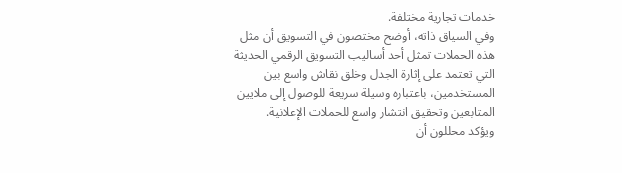خدمات تجارية مختلفة.
وفي السياق ذاته، أوضح مختصون في التسويق أن مثل هذه الحملات تمثل أحد أساليب التسويق الرقمي الحديثة التي تعتمد على إثارة الجدل وخلق نقاش واسع بين المستخدمين، باعتباره وسيلة سريعة للوصول إلى ملايين المتابعين وتحقيق انتشار واسع للحملات الإعلانية.
ويؤكد محللون أن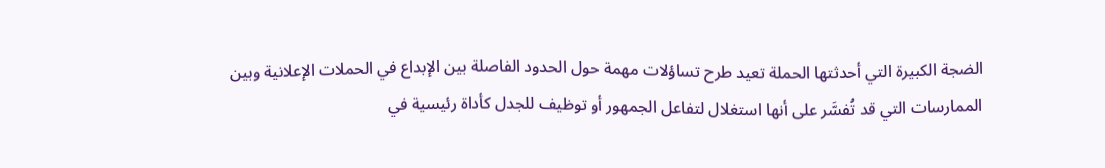الضجة الكبيرة التي أحدثتها الحملة تعيد طرح تساؤلات مهمة حول الحدود الفاصلة بين الإبداع في الحملات الإعلانية وبين الممارسات التي قد تُفسَّر على أنها استغلال لتفاعل الجمهور أو توظيف للجدل كأداة رئيسية في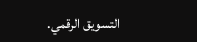التسويق الرقمي.